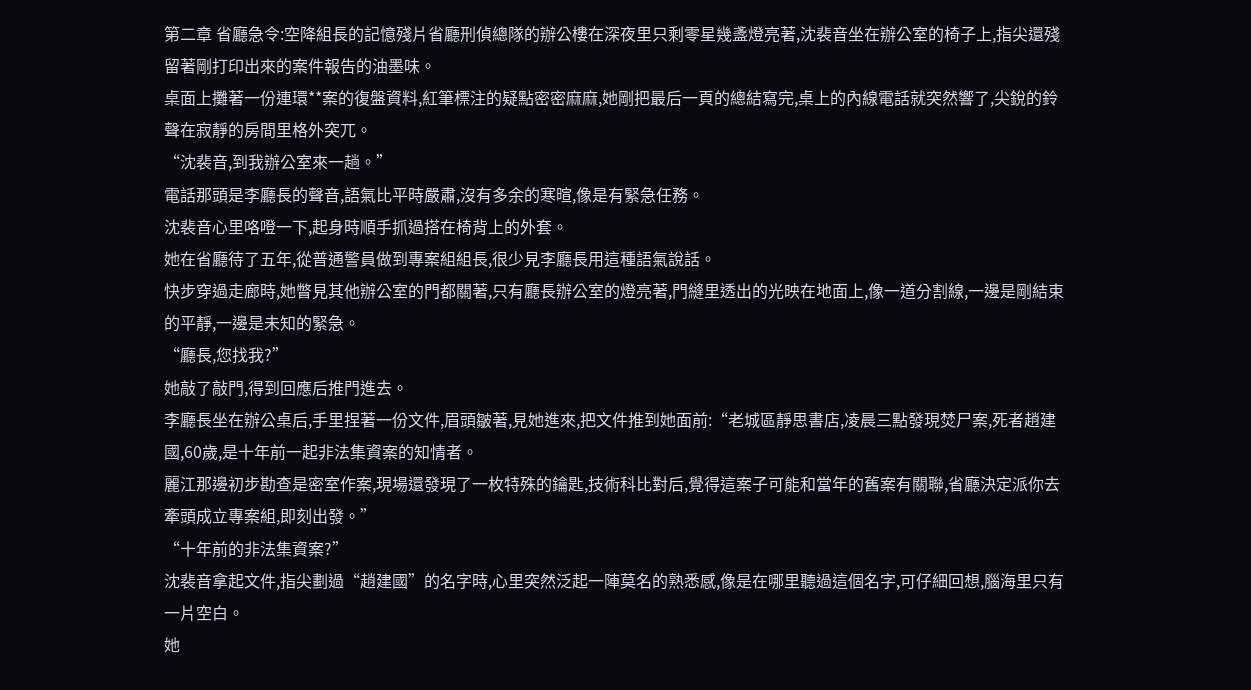第二章 省廳急令:空降組長的記憶殘片省廳刑偵總隊的辦公樓在深夜里只剩零星幾盞燈亮著,沈裴音坐在辦公室的椅子上,指尖還殘留著剛打印出來的案件報告的油墨味。
桌面上攤著一份連環**案的復盤資料,紅筆標注的疑點密密麻麻,她剛把最后一頁的總結寫完,桌上的內線電話就突然響了,尖銳的鈴聲在寂靜的房間里格外突兀。
“沈裴音,到我辦公室來一趟。”
電話那頭是李廳長的聲音,語氣比平時嚴肅,沒有多余的寒暄,像是有緊急任務。
沈裴音心里咯噔一下,起身時順手抓過搭在椅背上的外套。
她在省廳待了五年,從普通警員做到專案組組長,很少見李廳長用這種語氣說話。
快步穿過走廊時,她瞥見其他辦公室的門都關著,只有廳長辦公室的燈亮著,門縫里透出的光映在地面上,像一道分割線,一邊是剛結束的平靜,一邊是未知的緊急。
“廳長,您找我?”
她敲了敲門,得到回應后推門進去。
李廳長坐在辦公桌后,手里捏著一份文件,眉頭皺著,見她進來,把文件推到她面前:“老城區靜思書店,凌晨三點發現焚尸案,死者趙建國,60歲,是十年前一起非法集資案的知情者。
麗江那邊初步勘查是密室作案,現場還發現了一枚特殊的鑰匙,技術科比對后,覺得這案子可能和當年的舊案有關聯,省廳決定派你去牽頭成立專案組,即刻出發。”
“十年前的非法集資案?”
沈裴音拿起文件,指尖劃過“趙建國”的名字時,心里突然泛起一陣莫名的熟悉感,像是在哪里聽過這個名字,可仔細回想,腦海里只有一片空白。
她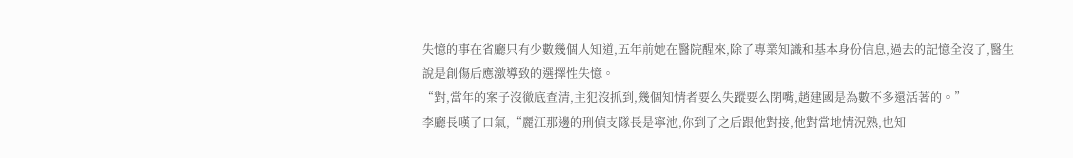失憶的事在省廳只有少數幾個人知道,五年前她在醫院醒來,除了專業知識和基本身份信息,過去的記憶全沒了,醫生說是創傷后應激導致的選擇性失憶。
“對,當年的案子沒徹底查清,主犯沒抓到,幾個知情者要么失蹤要么閉嘴,趙建國是為數不多還活著的。”
李廳長嘆了口氣,“麗江那邊的刑偵支隊長是寧池,你到了之后跟他對接,他對當地情況熟,也知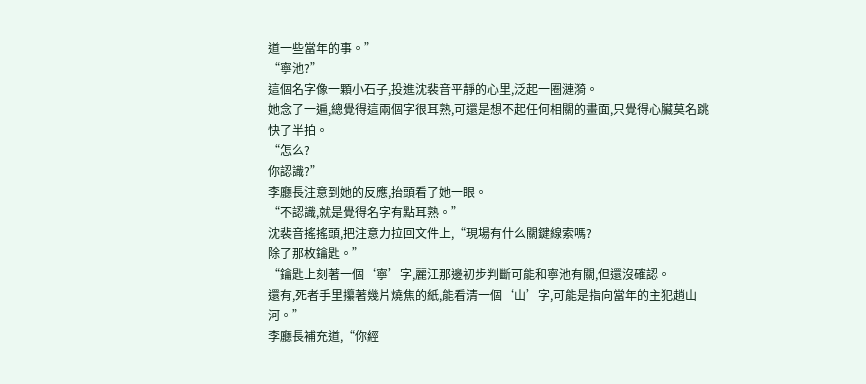道一些當年的事。”
“寧池?”
這個名字像一顆小石子,投進沈裴音平靜的心里,泛起一圈漣漪。
她念了一遍,總覺得這兩個字很耳熟,可還是想不起任何相關的畫面,只覺得心臟莫名跳快了半拍。
“怎么?
你認識?”
李廳長注意到她的反應,抬頭看了她一眼。
“不認識,就是覺得名字有點耳熟。”
沈裴音搖搖頭,把注意力拉回文件上,“現場有什么關鍵線索嗎?
除了那枚鑰匙。”
“鑰匙上刻著一個‘寧’字,麗江那邊初步判斷可能和寧池有關,但還沒確認。
還有,死者手里攥著幾片燒焦的紙,能看清一個‘山’字,可能是指向當年的主犯趙山河。”
李廳長補充道,“你經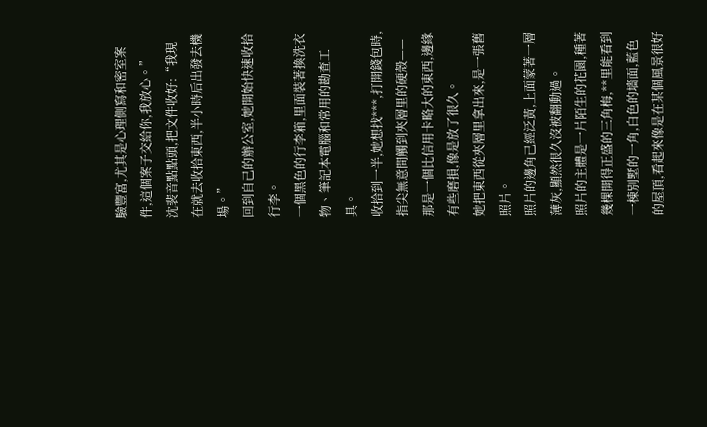驗豐富,尤其是心理側寫和密室案件,這個案子交給你,我放心。”
沈裴音點點頭,把文件收好:“我現在就去收拾東西,半小時后出發去機場。”
回到自己的辦公室,她開始快速收拾行李。
一個黑色的行李箱,里面裝著換洗衣物、筆記本電腦和常用的勘查工具。
收拾到一半,她想找***,打開錢包時,指尖無意間觸到夾層里的硬殼——那是一個比信用卡略大的東西,邊緣有些磨損,像是放了很久。
她把東西從夾層里拿出來,是一張舊照片。
照片的邊角己經泛黃,上面蒙著一層薄灰,顯然很久沒被翻動過。
照片的主體是一片陌生的花園,種著幾棵開得正盛的三角梅,**里能看到一棟別墅的一角,白色的墻面,藍色的屋頂,看起來像是在某個風景很好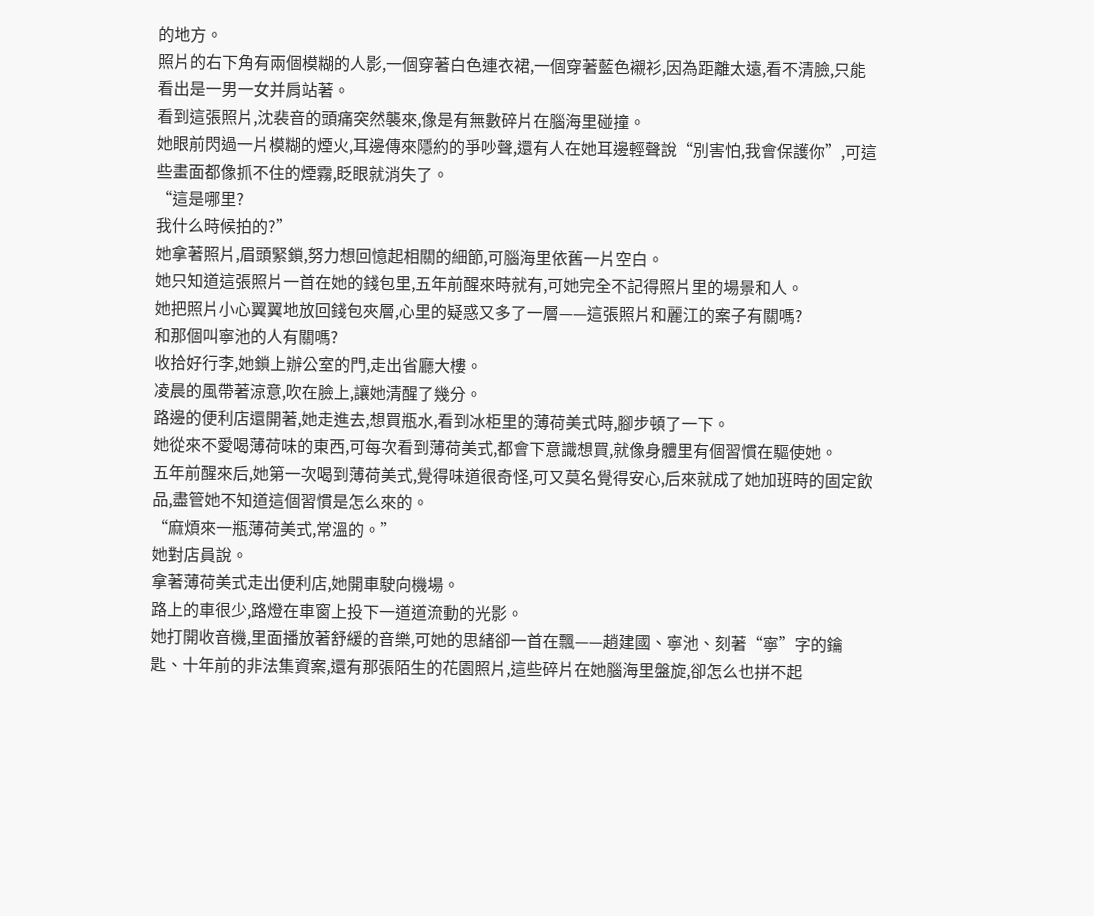的地方。
照片的右下角有兩個模糊的人影,一個穿著白色連衣裙,一個穿著藍色襯衫,因為距離太遠,看不清臉,只能看出是一男一女并肩站著。
看到這張照片,沈裴音的頭痛突然襲來,像是有無數碎片在腦海里碰撞。
她眼前閃過一片模糊的煙火,耳邊傳來隱約的爭吵聲,還有人在她耳邊輕聲說“別害怕,我會保護你”,可這些畫面都像抓不住的煙霧,眨眼就消失了。
“這是哪里?
我什么時候拍的?”
她拿著照片,眉頭緊鎖,努力想回憶起相關的細節,可腦海里依舊一片空白。
她只知道這張照片一首在她的錢包里,五年前醒來時就有,可她完全不記得照片里的場景和人。
她把照片小心翼翼地放回錢包夾層,心里的疑惑又多了一層——這張照片和麗江的案子有關嗎?
和那個叫寧池的人有關嗎?
收拾好行李,她鎖上辦公室的門,走出省廳大樓。
凌晨的風帶著涼意,吹在臉上,讓她清醒了幾分。
路邊的便利店還開著,她走進去,想買瓶水,看到冰柜里的薄荷美式時,腳步頓了一下。
她從來不愛喝薄荷味的東西,可每次看到薄荷美式,都會下意識想買,就像身體里有個習慣在驅使她。
五年前醒來后,她第一次喝到薄荷美式,覺得味道很奇怪,可又莫名覺得安心,后來就成了她加班時的固定飲品,盡管她不知道這個習慣是怎么來的。
“麻煩來一瓶薄荷美式,常溫的。”
她對店員說。
拿著薄荷美式走出便利店,她開車駛向機場。
路上的車很少,路燈在車窗上投下一道道流動的光影。
她打開收音機,里面播放著舒緩的音樂,可她的思緒卻一首在飄——趙建國、寧池、刻著“寧”字的鑰匙、十年前的非法集資案,還有那張陌生的花園照片,這些碎片在她腦海里盤旋,卻怎么也拼不起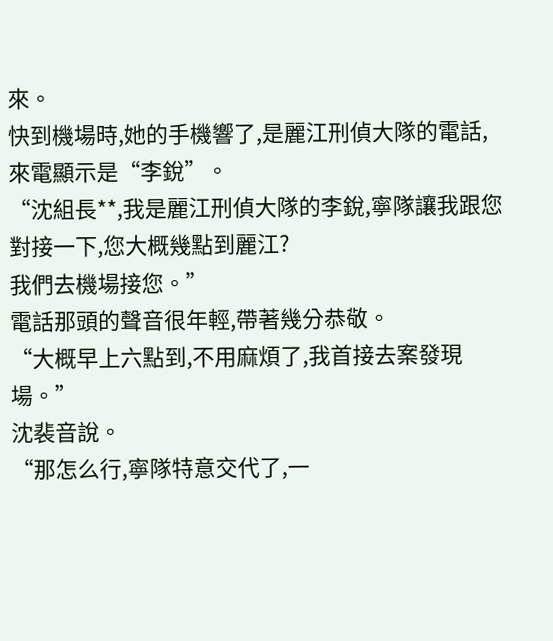來。
快到機場時,她的手機響了,是麗江刑偵大隊的電話,來電顯示是“李銳”。
“沈組長**,我是麗江刑偵大隊的李銳,寧隊讓我跟您對接一下,您大概幾點到麗江?
我們去機場接您。”
電話那頭的聲音很年輕,帶著幾分恭敬。
“大概早上六點到,不用麻煩了,我首接去案發現場。”
沈裴音說。
“那怎么行,寧隊特意交代了,一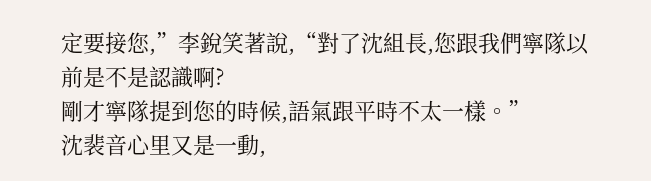定要接您,”李銳笑著說,“對了沈組長,您跟我們寧隊以前是不是認識啊?
剛才寧隊提到您的時候,語氣跟平時不太一樣。”
沈裴音心里又是一動,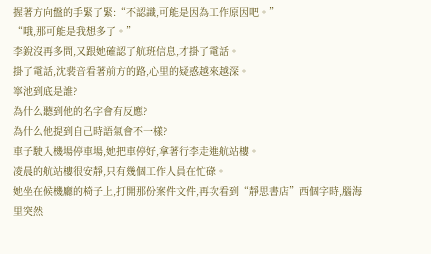握著方向盤的手緊了緊:“不認識,可能是因為工作原因吧。”
“哦,那可能是我想多了。”
李銳沒再多問,又跟她確認了航班信息,才掛了電話。
掛了電話,沈裴音看著前方的路,心里的疑惑越來越深。
寧池到底是誰?
為什么聽到他的名字會有反應?
為什么他提到自己時語氣會不一樣?
車子駛入機場停車場,她把車停好,拿著行李走進航站樓。
凌晨的航站樓很安靜,只有幾個工作人員在忙碌。
她坐在候機廳的椅子上,打開那份案件文件,再次看到“靜思書店”西個字時,腦海里突然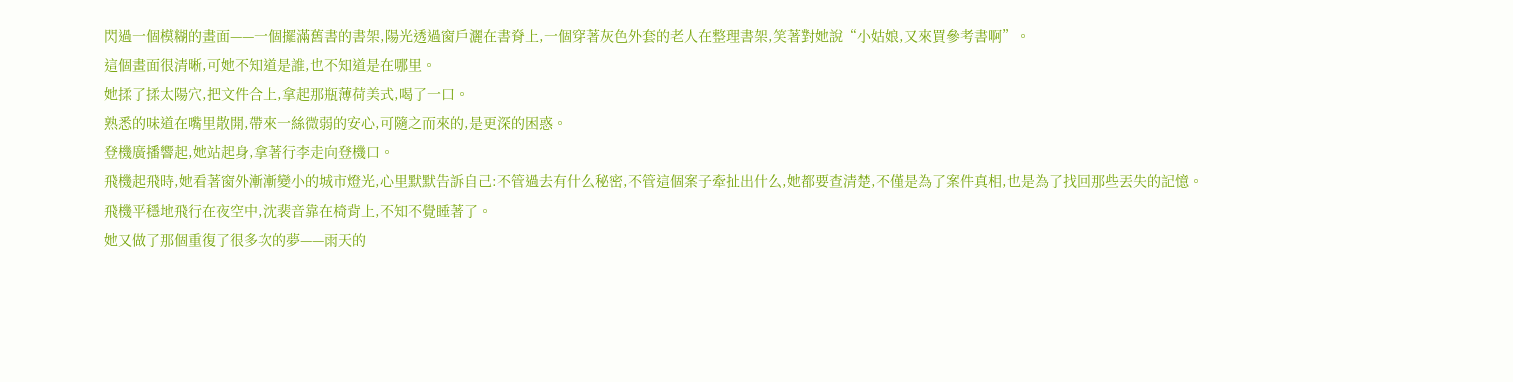閃過一個模糊的畫面——一個擺滿舊書的書架,陽光透過窗戶灑在書脊上,一個穿著灰色外套的老人在整理書架,笑著對她說“小姑娘,又來買參考書啊”。
這個畫面很清晰,可她不知道是誰,也不知道是在哪里。
她揉了揉太陽穴,把文件合上,拿起那瓶薄荷美式,喝了一口。
熟悉的味道在嘴里散開,帶來一絲微弱的安心,可隨之而來的,是更深的困惑。
登機廣播響起,她站起身,拿著行李走向登機口。
飛機起飛時,她看著窗外漸漸變小的城市燈光,心里默默告訴自己:不管過去有什么秘密,不管這個案子牽扯出什么,她都要查清楚,不僅是為了案件真相,也是為了找回那些丟失的記憶。
飛機平穩地飛行在夜空中,沈裴音靠在椅背上,不知不覺睡著了。
她又做了那個重復了很多次的夢——雨天的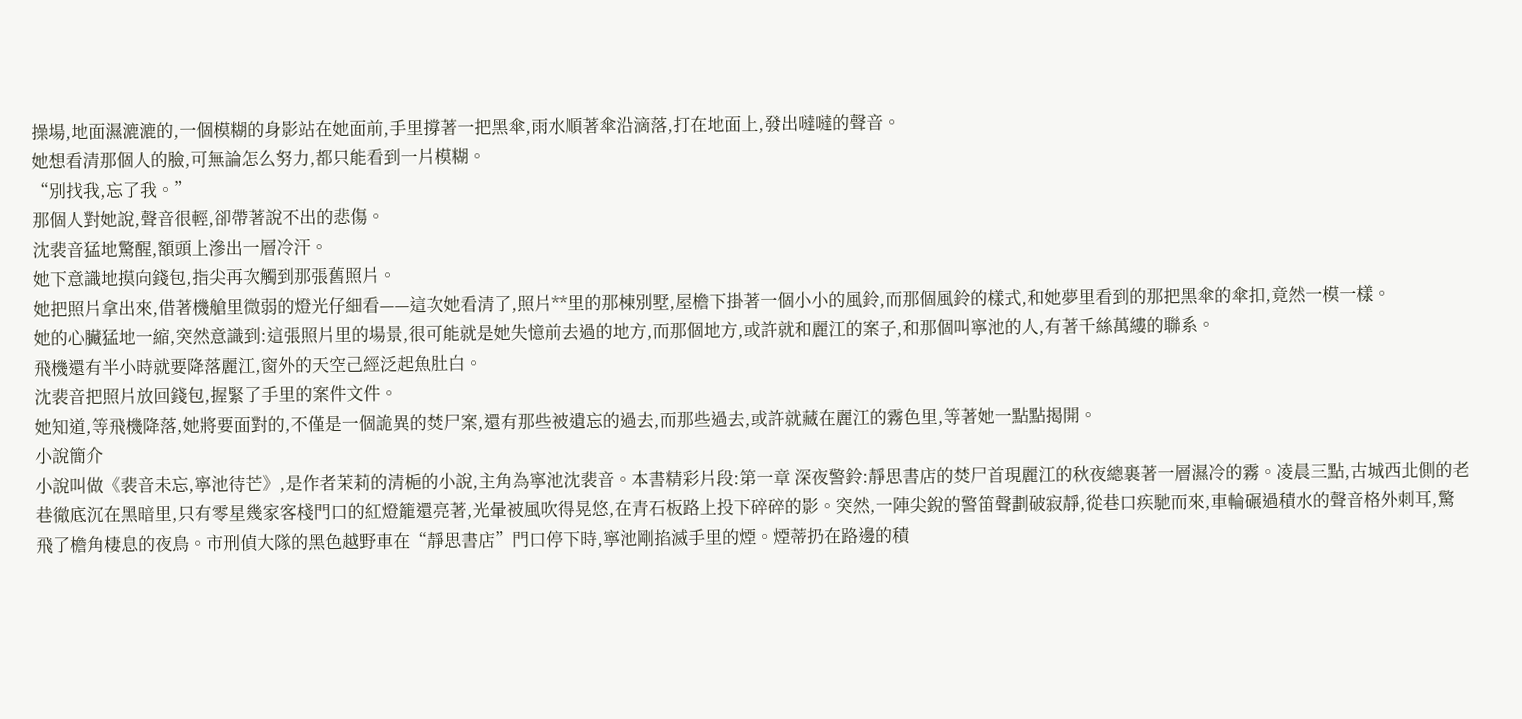操場,地面濕漉漉的,一個模糊的身影站在她面前,手里撐著一把黑傘,雨水順著傘沿滴落,打在地面上,發出噠噠的聲音。
她想看清那個人的臉,可無論怎么努力,都只能看到一片模糊。
“別找我,忘了我。”
那個人對她說,聲音很輕,卻帶著說不出的悲傷。
沈裴音猛地驚醒,額頭上滲出一層冷汗。
她下意識地摸向錢包,指尖再次觸到那張舊照片。
她把照片拿出來,借著機艙里微弱的燈光仔細看——這次她看清了,照片**里的那棟別墅,屋檐下掛著一個小小的風鈴,而那個風鈴的樣式,和她夢里看到的那把黑傘的傘扣,竟然一模一樣。
她的心臟猛地一縮,突然意識到:這張照片里的場景,很可能就是她失憶前去過的地方,而那個地方,或許就和麗江的案子,和那個叫寧池的人,有著千絲萬縷的聯系。
飛機還有半小時就要降落麗江,窗外的天空己經泛起魚肚白。
沈裴音把照片放回錢包,握緊了手里的案件文件。
她知道,等飛機降落,她將要面對的,不僅是一個詭異的焚尸案,還有那些被遺忘的過去,而那些過去,或許就藏在麗江的霧色里,等著她一點點揭開。
小說簡介
小說叫做《裴音未忘,寧池待芒》,是作者茉莉的清梔的小說,主角為寧池沈裴音。本書精彩片段:第一章 深夜警鈴:靜思書店的焚尸首現麗江的秋夜總裹著一層濕冷的霧。凌晨三點,古城西北側的老巷徹底沉在黑暗里,只有零星幾家客棧門口的紅燈籠還亮著,光暈被風吹得晃悠,在青石板路上投下碎碎的影。突然,一陣尖銳的警笛聲劃破寂靜,從巷口疾馳而來,車輪碾過積水的聲音格外刺耳,驚飛了檐角棲息的夜鳥。市刑偵大隊的黑色越野車在“靜思書店”門口停下時,寧池剛掐滅手里的煙。煙蒂扔在路邊的積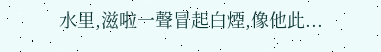水里,滋啦一聲冒起白煙,像他此...